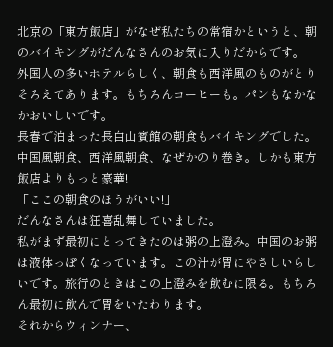北京の「東方飯店」がなぜ私たちの常宿かというと、朝のバイキングがだんなさんのお気に入りだからです。
外国人の多いホテルらしく、朝食も西洋風のものがとりそろえてあります。もちろんコーヒーも。パンもなかなかおいしいです。
長春で泊まった長白山賓館の朝食もバイキングでした。中国風朝食、西洋風朝食、なぜかのり巻き。しかも東方飯店よりもっと豪華!
「ここの朝食のほうがいい!」
だんなさんは狂喜乱舞していました。
私がまず最初にとってきたのは粥の上澄み。中国のお粥は液体っぽくなっています。この汁が胃にやさしいらしいです。旅行のときはこの上澄みを飲むに限る。もちろん最初に飲んで胃をいたわります。
それからウィンナー、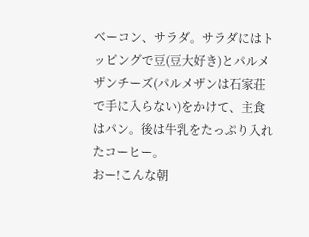ベーコン、サラダ。サラダにはトッピングで豆(豆大好き)とパルメザンチーズ(パルメザンは石家荘で手に入らない)をかけて、主食はパン。後は牛乳をたっぷり入れたコーヒー。
おー!こんな朝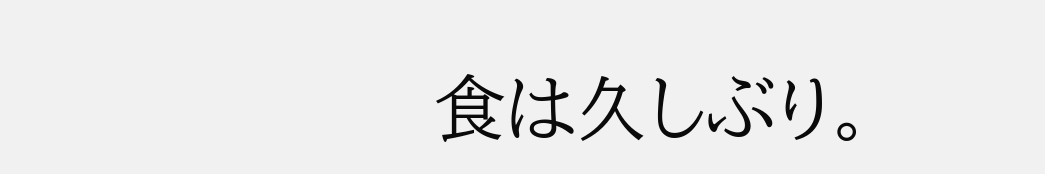食は久しぶり。